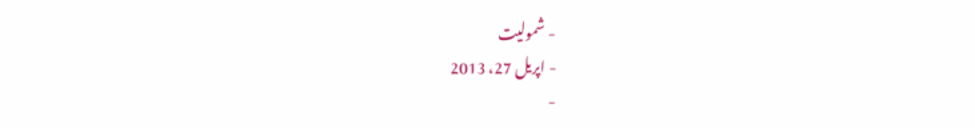- شمولیت
- اپریل 27، 2013
-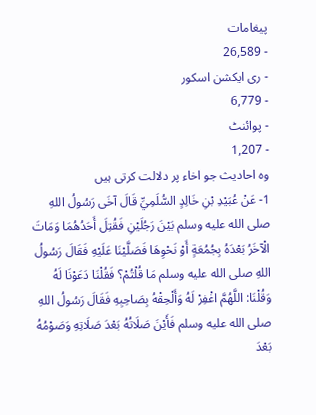پیغامات
- 26,589
- ری ایکشن اسکور
- 6,779
- پوائنٹ
- 1,207
وہ احادیث جو اخاء پر دلالت کرتی ہیں
1- عَنْ عُبَيْدِ بْنِ خَالِدٍ السُّلَمِيِّ قَالَ آخَى رَسُولُ اللهِ صلى الله عليه وسلم بَيْنَ رَجُلَيْنِ فَقُتِلَ أَحَدُهُمَا وَمَاتَ الْآخَرُ بَعْدَهُ بِجُمُعَةٍ أَوْ نَحْوِهَا فَصَلَّيْنَا عَلَيْهِ فَقَالَ رَسُولُ اللهِ صلى الله عليه وسلم مَا قُلْتُمْ؟ فَقُلْنَا دَعَوْنَا لَهُ وَقُلْنَا: اللَّهُمَّ اغْفِرْ لَهُ وَأَلْحِقْهُ بِصَاحِبِهِ فَقَالَ رَسُولُ اللهِ صلى الله عليه وسلم فَأَيْنَ صَلَاتُهُ بَعْدَ صَلَاتِهِ وَصَوْمُهُ بَعْدَ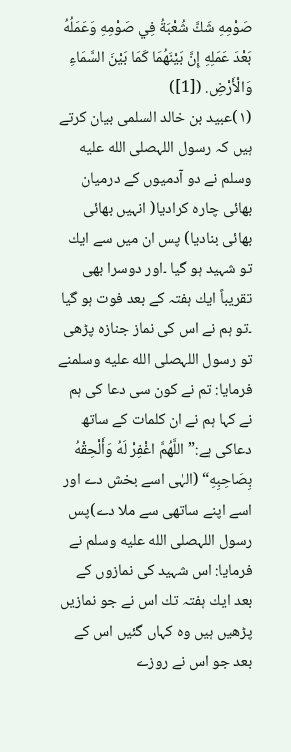صَوْمِهِ شَكَّ شُعْبَةُ فِي صَوْمِهِ وَعَمَلُهُ بَعْدَ عَمَلِهِ إِنَّ بَيْنَهُمَا كَمَا بَيْنَ السَّمَاءِ وَالْأَرْضِ. ([1])
(١)عبید بن خالد السلمی بیان كرتے ہیں كہ رسول اللہصلى الله عليه وسلم نے دو آدمیوں كے درمیان بھائی چارہ كرادیا( انہیں بھائی بھائی بنادیا) پس ان میں سے ایك تو شہید ہو گیا ۔اور دوسرا بھی تقریباً ایك ہفتہ كے بعد فوت ہو گیا ۔تو ہم نے اس كی نماز جنازہ پڑھی تو رسول اللہصلى الله عليه وسلمنے فرمایا: تم نے كون سی دعا كی ہم نے كہا ہم نے ان كلمات كے ساتھ دعاكی ہے:”اللَّهُمَّ اغْفِرْ لَهُ وَأَلْحِقْهُ بِصَاحِبِهِ“ (الہٰی اسے بخش دے اور اسے اپنے ساتھی سے ملا دے)پس رسول اللہصلى الله عليه وسلم نے فرمایا: اس شہید كی نمازوں كے بعد ایك ہفتہ تك اس نے جو نمازیں پڑھیں ہیں وہ كہاں گئیں اس كے بعد جو اس نے روزے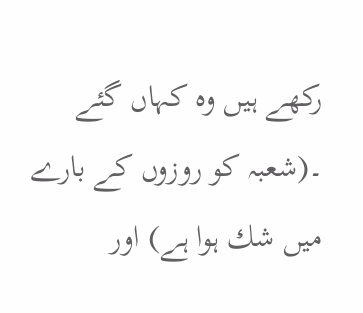ركھے ہیں وہ كہاں گئے ۔(شعبہ كو روزوں كے بارے میں شك ہوا ہے) اور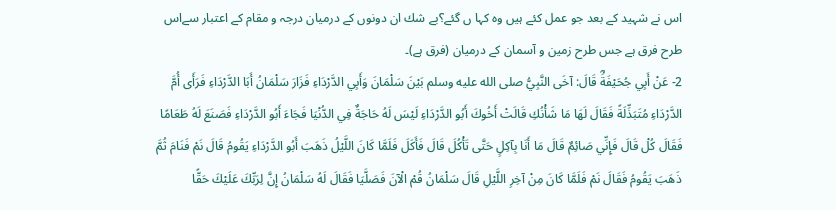اس نے شہید كے بعد جو عمل كئے ہیں وہ كہا ں گئے؟بے شك ان دونوں كے درمیان درجہ و مقام کے اعتبار سےاس طرح فرق ہے جس طرح زمین و آسمان كے درمیان (فرق ہے)۔
2- عَنْ أَبِي جُحَيْفَةَؓ قَالَ: آخَى النَّبِيُّ صلى الله عليه وسلم بَيْنَ سَلْمَانَ وَأَبِي الدَّرْدَاءِ فَزَارَ سَلْمَانُ أَبَا الدَّرْدَاءِ فَرَأَى أُمَّ الدَّرْدَاءِ مُتَبَذِّلَةً فَقَالَ لَهَا مَا شَأْنُكِ قَالَتْ أَخُوكَ أَبُو الدَّرْدَاءِ لَيْسَ لَهُ حَاجَةٌ فِي الدُّنْيَا فَجَاءَ أَبُو الدَّرْدَاءِ فَصَنَعَ لَهُ طَعَامًا فَقَالَ كُلْ قَالَ فَإِنِّي صَائِمٌ قَالَ مَا أَنَا بِآكِلٍ حَتَّى تَأْكُلَ قَالَ فَأَكَلَ فَلَمَّا كَانَ اللَّيْلُ ذَهَبَ أَبُو الدَّرْدَاءِ يَقُومُ قَالَ نَمْ فَنَامَ ثُمَّ ذَهَبَ يَقُومُ فَقَالَ نَمْ فَلَمَّا كَانَ مِنْ آخِرِ اللَّيْلِ قَالَ سَلْمَانُ قُمْ الْآنَ فَصَلَّيَا فَقَالَ لَهُ سَلْمَانُ إِنَّ لِرَبِّكَ عَلَيْكَ حَقًّا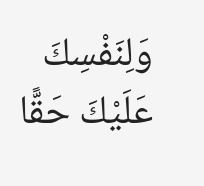وَلِنَفْسِكَ عَلَيْكَ حَقًّا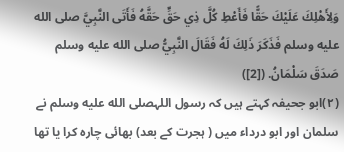وَلِأَهْلِكَ عَلَيْكَ حَقًّا فَأَعْطِ كُلَّ ذِي حَقٍّ حَقَّهُ فَأَتَى النَّبِيَّ صلى الله عليه وسلم فَذَكَرَ ذَلِكَ لَهُ فَقَالَ النَّبِيُّ صلى الله عليه وسلم صَدَقَ سَلْمَانُ. ([2])
(٢)ابو جحیفہ كہتے ہیں كہ رسول اللہصلى الله عليه وسلم نے سلمان اور ابو درداء میں ( ہجرت كے بعد) بھائی چارہ كرا یا تھا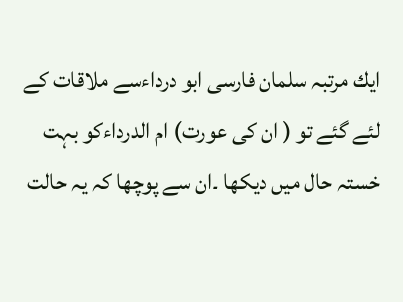ایك مرتبہ سلمان فارسی ابو درداءسے ملاقات كے لئے گئے تو ( ان كی عورت) ام الدرداءكو بہت خستہ حال میں دیكھا ۔ان سے پوچھا كہ یہ حالت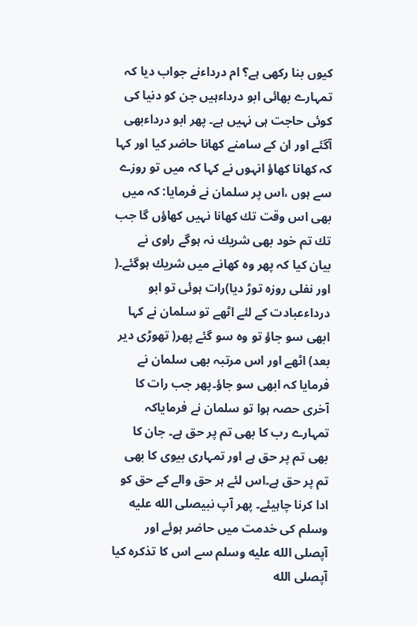كیوں بنا ركھی ہے؟ ام درداءنے جواب دیا كہ تمہارے بھائی ابو درداءہیں جن كو دنیا كی كوئی حاجت ہی نہیں ہے۔ پھر ابو درداءبھی آگئے اور ان كے سامنے كھانا حاضر كیا اور كہا كہ كھانا كھاؤ انہوں نے كہا كہ میں تو روزے سے ہوں ،اس پر سلمان نے فرمایا: كہ میں بھی اس وقت تك كھانا نہیں كھاؤں گا جب تك تم خود بھی شریك نہ ہوگے راوی نے بیان كیا كہ پھر وہ كھانے میں شریك ہوگئے۔( اور نفلی روزہ توڑ دیا)رات ہوئی تو ابو درداءعبادت كے لئے اٹھے تو سلمان نے كہا ابھی سو جاؤ تو وہ سو گئے پھر( تھوڑی دیر بعد) اٹھے اور اس مرتبہ بھی سلمان نے فرمایا كہ ابھی سو جاؤ۔پھر جب رات كا آخری حصہ ہوا تو سلمان نے فرمایاكہ تمہارے رب كا بھی تم پر حق ہے۔ جان كا بھی تم پر حق ہے اور تمہاری بیوی كا بھی تم پر حق ہے۔اس لئے ہر حق والے كے حق كو ادا كرنا چاہیئے۔ پھر آپ نبیصلى الله عليه وسلم كی خدمت میں حاضر ہوئے اور آپصلى الله عليه وسلم سے اس كا تذكرہ كیا آپصلى الله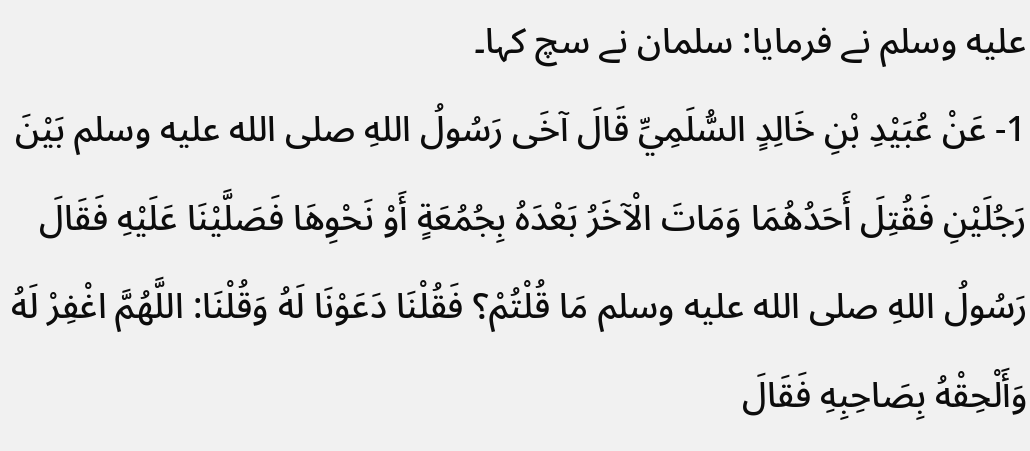عليه وسلم نے فرمایا: سلمان نے سچ كہا۔
1- عَنْ عُبَيْدِ بْنِ خَالِدٍ السُّلَمِيِّ قَالَ آخَى رَسُولُ اللهِ صلى الله عليه وسلم بَيْنَ رَجُلَيْنِ فَقُتِلَ أَحَدُهُمَا وَمَاتَ الْآخَرُ بَعْدَهُ بِجُمُعَةٍ أَوْ نَحْوِهَا فَصَلَّيْنَا عَلَيْهِ فَقَالَ رَسُولُ اللهِ صلى الله عليه وسلم مَا قُلْتُمْ؟ فَقُلْنَا دَعَوْنَا لَهُ وَقُلْنَا: اللَّهُمَّ اغْفِرْ لَهُ وَأَلْحِقْهُ بِصَاحِبِهِ فَقَالَ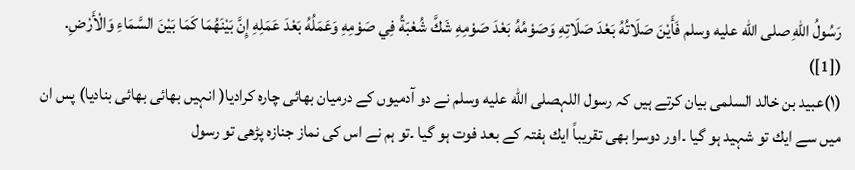رَسُولُ اللهِ صلى الله عليه وسلم فَأَيْنَ صَلَاتُهُ بَعْدَ صَلَاتِهِ وَصَوْمُهُ بَعْدَ صَوْمِهِ شَكَّ شُعْبَةُ فِي صَوْمِهِ وَعَمَلُهُ بَعْدَ عَمَلِهِ إِنَّ بَيْنَهُمَا كَمَا بَيْنَ السَّمَاءِ وَالْأَرْضِ. ([1])
(١)عبید بن خالد السلمی بیان كرتے ہیں كہ رسول اللہصلى الله عليه وسلم نے دو آدمیوں كے درمیان بھائی چارہ كرادیا( انہیں بھائی بھائی بنادیا) پس ان میں سے ایك تو شہید ہو گیا ۔اور دوسرا بھی تقریباً ایك ہفتہ كے بعد فوت ہو گیا ۔تو ہم نے اس كی نماز جنازہ پڑھی تو رسول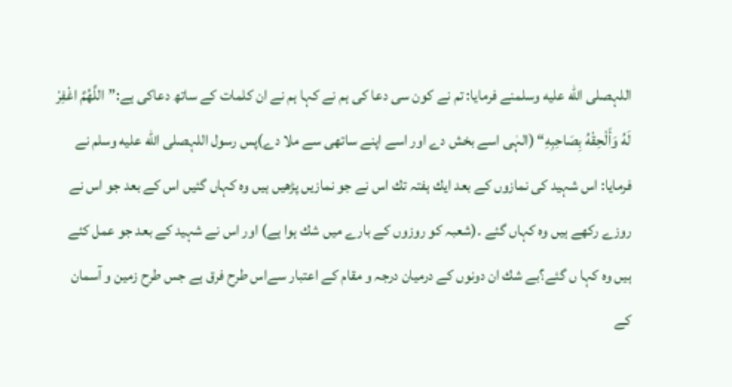اللہصلى الله عليه وسلمنے فرمایا: تم نے كون سی دعا كی ہم نے كہا ہم نے ان كلمات كے ساتھ دعاكی ہے:”اللَّهُمَّ اغْفِرْ لَهُ وَأَلْحِقْهُ بِصَاحِبِهِ“ (الہٰی اسے بخش دے اور اسے اپنے ساتھی سے ملا دے)پس رسول اللہصلى الله عليه وسلم نے فرمایا: اس شہید كی نمازوں كے بعد ایك ہفتہ تك اس نے جو نمازیں پڑھیں ہیں وہ كہاں گئیں اس كے بعد جو اس نے روزے ركھے ہیں وہ كہاں گئے ۔(شعبہ كو روزوں كے بارے میں شك ہوا ہے) اور اس نے شہید كے بعد جو عمل كئے ہیں وہ كہا ں گئے؟بے شك ان دونوں كے درمیان درجہ و مقام کے اعتبار سےاس طرح فرق ہے جس طرح زمین و آسمان كے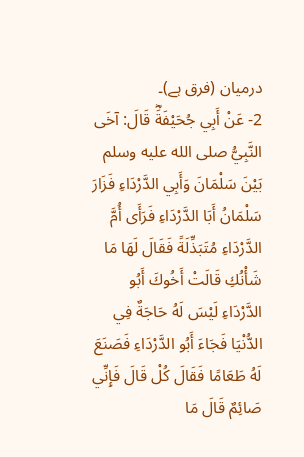درمیان (فرق ہے)۔
2- عَنْ أَبِي جُحَيْفَةَؓ قَالَ: آخَى النَّبِيُّ صلى الله عليه وسلم بَيْنَ سَلْمَانَ وَأَبِي الدَّرْدَاءِ فَزَارَ سَلْمَانُ أَبَا الدَّرْدَاءِ فَرَأَى أُمَّ الدَّرْدَاءِ مُتَبَذِّلَةً فَقَالَ لَهَا مَا شَأْنُكِ قَالَتْ أَخُوكَ أَبُو الدَّرْدَاءِ لَيْسَ لَهُ حَاجَةٌ فِي الدُّنْيَا فَجَاءَ أَبُو الدَّرْدَاءِ فَصَنَعَ لَهُ طَعَامًا فَقَالَ كُلْ قَالَ فَإِنِّي صَائِمٌ قَالَ مَا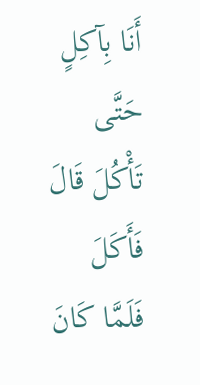أَنَا بِآكِلٍ حَتَّى تَأْكُلَ قَالَ فَأَكَلَ فَلَمَّا كَانَ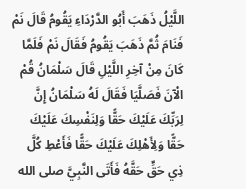اللَّيْلُ ذَهَبَ أَبُو الدَّرْدَاءِ يَقُومُ قَالَ نَمْ فَنَامَ ثُمَّ ذَهَبَ يَقُومُ فَقَالَ نَمْ فَلَمَّا كَانَ مِنْ آخِرِ اللَّيْلِ قَالَ سَلْمَانُ قُمْ الْآنَ فَصَلَّيَا فَقَالَ لَهُ سَلْمَانُ إِنَّ لِرَبِّكَ عَلَيْكَ حَقًّا وَلِنَفْسِكَ عَلَيْكَ حَقًّا وَلِأَهْلِكَ عَلَيْكَ حَقًّا فَأَعْطِ كُلَّ ذِي حَقٍّ حَقَّهُ فَأَتَى النَّبِيَّ صلى الله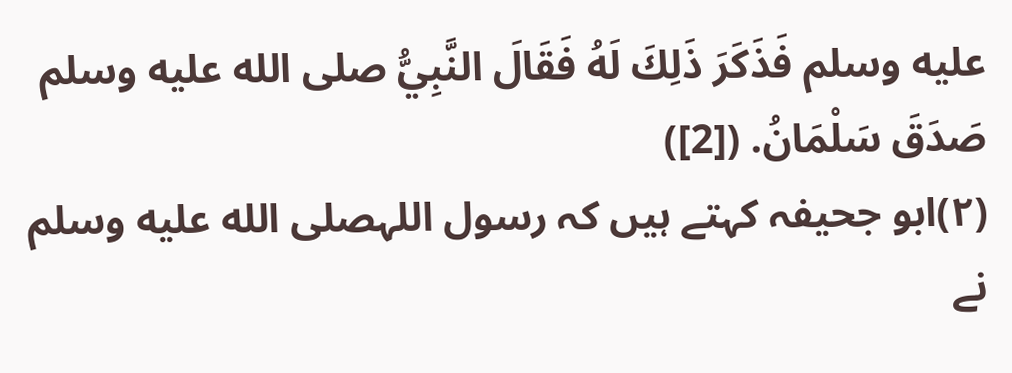عليه وسلم فَذَكَرَ ذَلِكَ لَهُ فَقَالَ النَّبِيُّ صلى الله عليه وسلم صَدَقَ سَلْمَانُ. ([2])
(٢)ابو جحیفہ كہتے ہیں كہ رسول اللہصلى الله عليه وسلم نے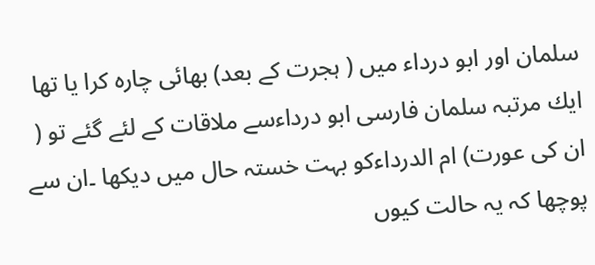سلمان اور ابو درداء میں ( ہجرت كے بعد) بھائی چارہ كرا یا تھا ایك مرتبہ سلمان فارسی ابو درداءسے ملاقات كے لئے گئے تو ( ان كی عورت) ام الدرداءكو بہت خستہ حال میں دیكھا ۔ان سے پوچھا كہ یہ حالت كیوں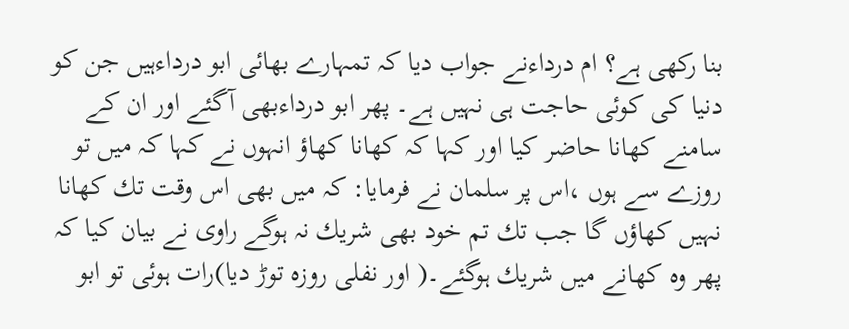بنا ركھی ہے؟ ام درداءنے جواب دیا كہ تمہارے بھائی ابو درداءہیں جن كو دنیا كی كوئی حاجت ہی نہیں ہے۔ پھر ابو درداءبھی آگئے اور ان كے سامنے كھانا حاضر كیا اور كہا كہ كھانا كھاؤ انہوں نے كہا كہ میں تو روزے سے ہوں ،اس پر سلمان نے فرمایا: كہ میں بھی اس وقت تك كھانا نہیں كھاؤں گا جب تك تم خود بھی شریك نہ ہوگے راوی نے بیان كیا كہ پھر وہ كھانے میں شریك ہوگئے۔( اور نفلی روزہ توڑ دیا)رات ہوئی تو ابو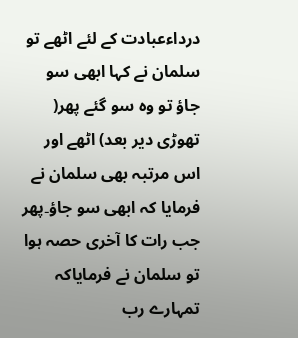درداءعبادت كے لئے اٹھے تو سلمان نے كہا ابھی سو جاؤ تو وہ سو گئے پھر( تھوڑی دیر بعد) اٹھے اور اس مرتبہ بھی سلمان نے فرمایا كہ ابھی سو جاؤ۔پھر جب رات كا آخری حصہ ہوا تو سلمان نے فرمایاكہ تمہارے رب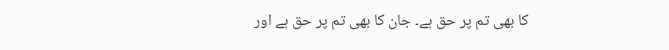كا بھی تم پر حق ہے۔ جان كا بھی تم پر حق ہے اور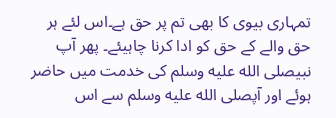تمہاری بیوی كا بھی تم پر حق ہے۔اس لئے ہر حق والے كے حق كو ادا كرنا چاہیئے۔ پھر آپ نبیصلى الله عليه وسلم كی خدمت میں حاضر ہوئے اور آپصلى الله عليه وسلم سے اس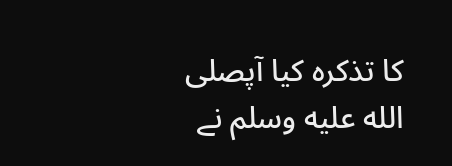كا تذكرہ كیا آپصلى الله عليه وسلم نے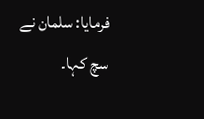فرمایا: سلمان نے سچ كہا۔